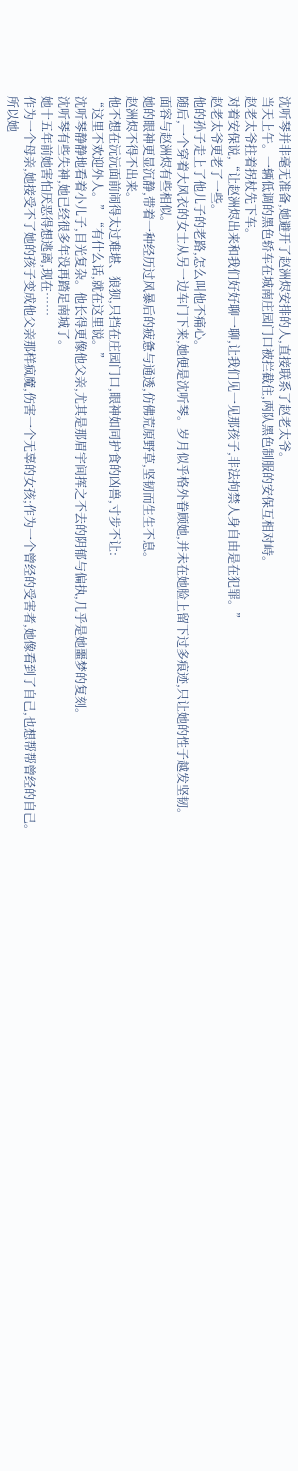沈听琴并非毫无准备,她避开了赵洲烬安排的人,直接联系了赵老太爷。
当天上午。一辆低调的黑色轿车在城南庄园门口被拦截住,两队黑色制服的安保互相对峙。
赵老太爷拄着拐杖先下车。
对着安保说,“让赵洲烬出来和我们好好聊一聊,让我们见一见那孩子,非法拘禁人身自由是在犯罪。”
赵老太爷更老了一些。
他的孙子走上了他儿子的老路,怎么叫他不痛心。
随后,一个穿着大风衣的女士从另一边车门下来,她便是沈听琴。岁月似乎格外眷顾她,并未在她脸上留下过多痕迹,只让她的性子越发坚韧。
面容与赵洲烬有些相似。
她的眼神更显沉静,带着一种经历过风暴后的疲惫与通透,仿佛荒原野草,坚韧而生生不息。
赵洲烬不得不出来。
他不想在沅沅面前闹得太过难堪、狼狈,只挡在庄园门口,眼神如同护食的凶兽,寸步不让:
“这里不欢迎外人。”“有什么话,就在这里说。”
沈听琴静静地看着小儿子,目光复杂。他长得更像他父亲,尤其是那眉宇间挥之不去的阴郁与偏执,几乎是她噩梦的复刻。
沈听琴有些失神,她已经很多年没再踏足南城了。
她十五年前她害怕厌恶得想逃离,现在……
作为一个母亲,她接受不了她的孩子变成他父亲那样疯魔,伤害一个无辜的女孩;作为一个曾经的受害者,她像看到了自己,也想帮帮曾经的自己。
所以她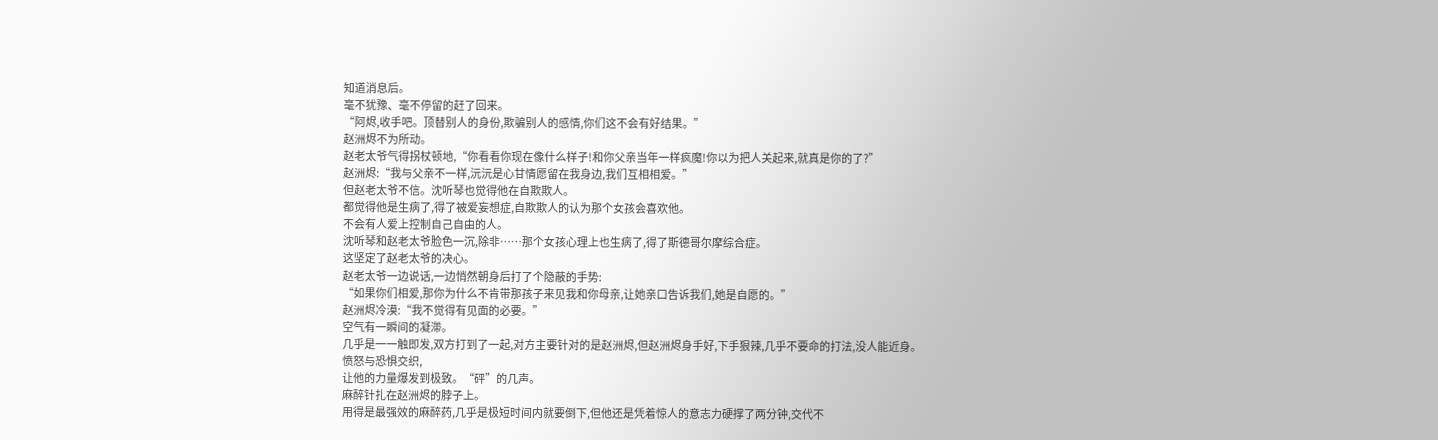知道消息后。
毫不犹豫、毫不停留的赶了回来。
“阿烬,收手吧。顶替别人的身份,欺骗别人的感情,你们这不会有好结果。”
赵洲烬不为所动。
赵老太爷气得拐杖顿地,“你看看你现在像什么样子!和你父亲当年一样疯魔!你以为把人关起来,就真是你的了?”
赵洲烬:“我与父亲不一样,沅沅是心甘情愿留在我身边,我们互相相爱。”
但赵老太爷不信。沈听琴也觉得他在自欺欺人。
都觉得他是生病了,得了被爱妄想症,自欺欺人的认为那个女孩会喜欢他。
不会有人爱上控制自己自由的人。
沈听琴和赵老太爷脸色一沉,除非……那个女孩心理上也生病了,得了斯德哥尔摩综合症。
这坚定了赵老太爷的决心。
赵老太爷一边说话,一边悄然朝身后打了个隐蔽的手势:
“如果你们相爱,那你为什么不肯带那孩子来见我和你母亲,让她亲口告诉我们,她是自愿的。”
赵洲烬冷漠:“我不觉得有见面的必要。”
空气有一瞬间的凝滞。
几乎是一一触即发,双方打到了一起,对方主要针对的是赵洲烬,但赵洲烬身手好,下手狠辣,几乎不要命的打法,没人能近身。
愤怒与恐惧交织,
让他的力量爆发到极致。“砰”的几声。
麻醉针扎在赵洲烬的脖子上。
用得是最强效的麻醉药,几乎是极短时间内就要倒下,但他还是凭着惊人的意志力硬撑了两分钟,交代不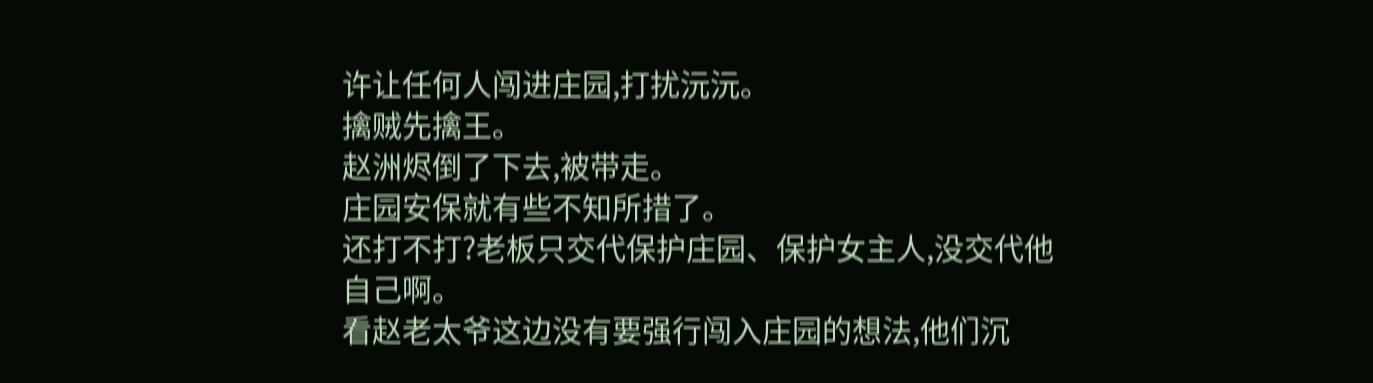许让任何人闯进庄园,打扰沅沅。
擒贼先擒王。
赵洲烬倒了下去,被带走。
庄园安保就有些不知所措了。
还打不打?老板只交代保护庄园、保护女主人,没交代他自己啊。
看赵老太爷这边没有要强行闯入庄园的想法,他们沉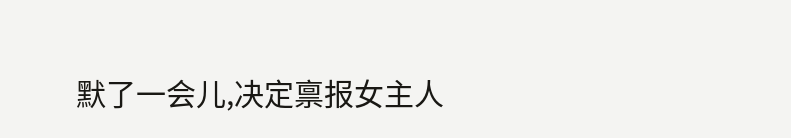默了一会儿,决定禀报女主人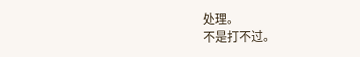处理。
不是打不过。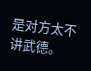是对方太不讲武德。